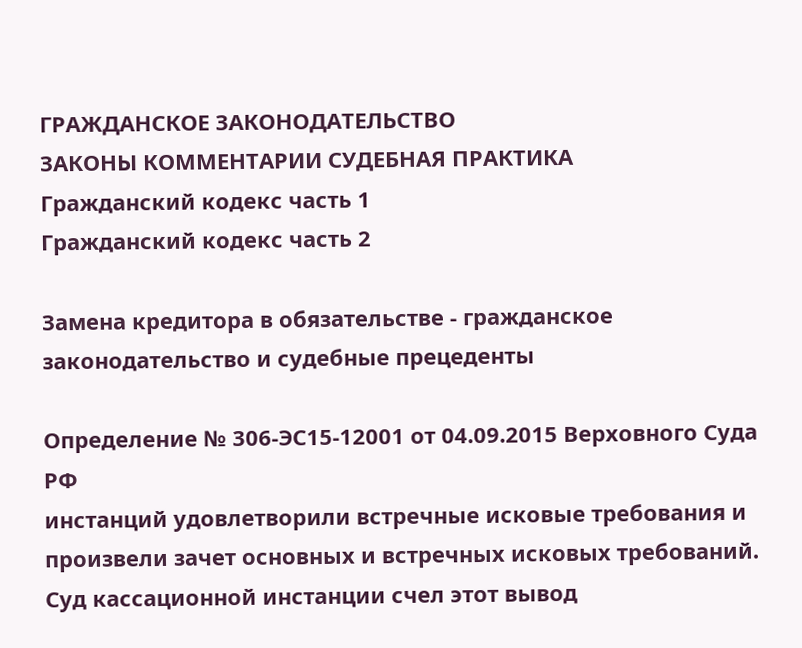ГРАЖДАНСКОЕ ЗАКОНОДАТЕЛЬСТВО
ЗАКОНЫ КОММЕНТАРИИ СУДЕБНАЯ ПРАКТИКА
Гражданский кодекс часть 1
Гражданский кодекс часть 2

Замена кредитора в обязательстве - гражданское законодательство и судебные прецеденты

Определение № 306-ЭС15-12001 от 04.09.2015 Верховного Суда РФ
инстанций удовлетворили встречные исковые требования и произвели зачет основных и встречных исковых требований. Суд кассационной инстанции счел этот вывод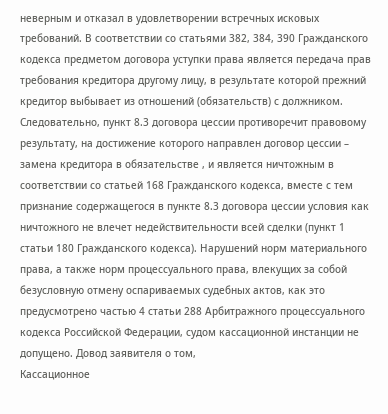неверным и отказал в удовлетворении встречных исковых требований. В соответствии со статьями 382, 384, 390 Гражданского кодекса предметом договора уступки права является передача прав требования кредитора другому лицу, в результате которой прежний кредитор выбывает из отношений (обязательств) с должником. Следовательно, пункт 8.3 договора цессии противоречит правовому результату, на достижение которого направлен договор цессии – замена кредитора в обязательстве , и является ничтожным в соответствии со статьей 168 Гражданского кодекса, вместе с тем признание содержащегося в пункте 8.3 договора цессии условия как ничтожного не влечет недействительности всей сделки (пункт 1 статьи 180 Гражданского кодекса). Нарушений норм материального права, а также норм процессуального права, влекущих за собой безусловную отмену оспариваемых судебных актов, как это предусмотрено частью 4 статьи 288 Арбитражного процессуального кодекса Российской Федерации, судом кассационной инстанции не допущено. Довод заявителя о том,
Кассационное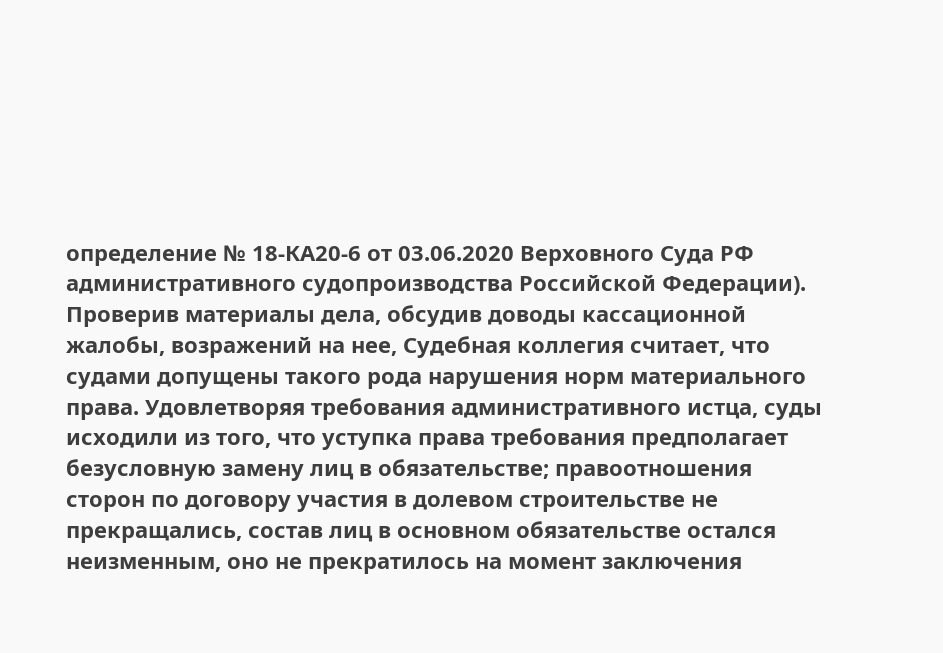определение № 18-КА20-6 от 03.06.2020 Верховного Суда РФ
административного судопроизводства Российской Федерации). Проверив материалы дела, обсудив доводы кассационной жалобы, возражений на нее, Судебная коллегия считает, что судами допущены такого рода нарушения норм материального права. Удовлетворяя требования административного истца, суды исходили из того, что уступка права требования предполагает безусловную замену лиц в обязательстве; правоотношения сторон по договору участия в долевом строительстве не прекращались, состав лиц в основном обязательстве остался неизменным, оно не прекратилось на момент заключения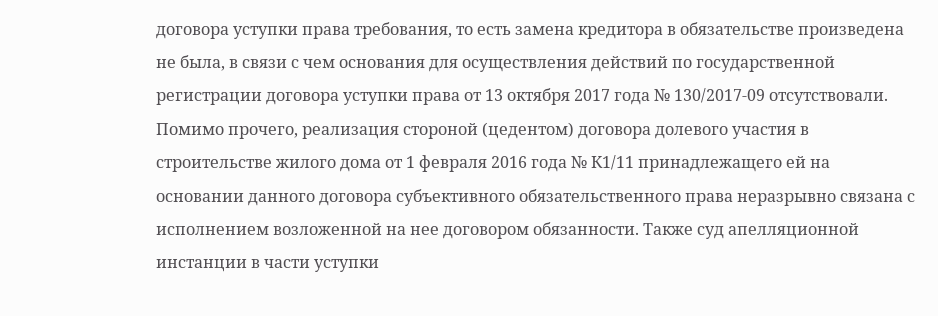договора уступки права требования, то есть замена кредитора в обязательстве произведена не была, в связи с чем основания для осуществления действий по государственной регистрации договора уступки права от 13 октября 2017 года № 130/2017-09 отсутствовали. Помимо прочего, реализация стороной (цедентом) договора долевого участия в строительстве жилого дома от 1 февраля 2016 года № К1/11 принадлежащего ей на основании данного договора субъективного обязательственного права неразрывно связана с исполнением возложенной на нее договором обязанности. Также суд апелляционной инстанции в части уступки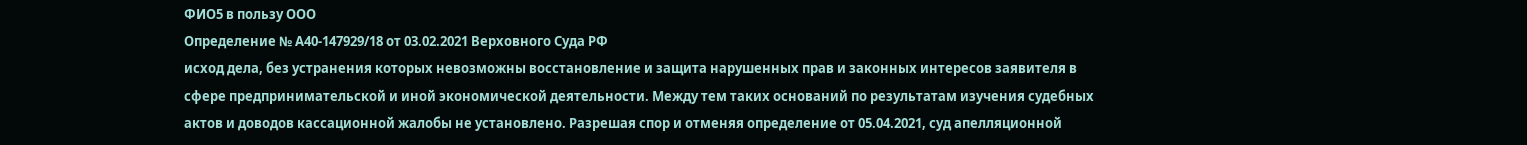ФИО5 в пользу ООО
Определение № А40-147929/18 от 03.02.2021 Верховного Суда РФ
исход дела, без устранения которых невозможны восстановление и защита нарушенных прав и законных интересов заявителя в сфере предпринимательской и иной экономической деятельности. Между тем таких оснований по результатам изучения судебных актов и доводов кассационной жалобы не установлено. Разрешая спор и отменяя определение от 05.04.2021, суд апелляционной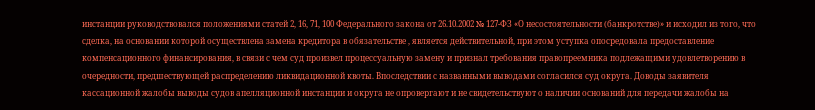инстанции руководствовался положениями статей 2, 16, 71, 100 Федерального закона от 26.10.2002 № 127-ФЗ «О несостоятельности (банкротстве)» и исходил из того, что сделка, на основании которой осуществлена замена кредитора в обязательстве , является действительной, при этом уступка опосредовала предоставление компенсационного финансирования, в связи с чем суд произвел процессуальную замену и признал требования правопреемника подлежащими удовлетворению в очередности, предшествующей распределению ликвидационной квоты. Впоследствии с названными выводами согласился суд округа. Доводы заявителя кассационной жалобы выводы судов апелляционной инстанции и округа не опровергают и не свидетельствуют о наличии оснований для передачи жалобы на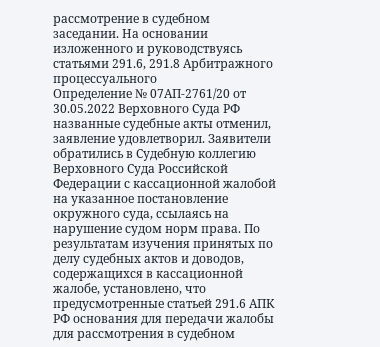рассмотрение в судебном заседании. На основании изложенного и руководствуясь статьями 291.6, 291.8 Арбитражного процессуального
Определение № 07АП-2761/20 от 30.05.2022 Верховного Суда РФ
названные судебные акты отменил, заявление удовлетворил. Заявители обратились в Судебную коллегию Верховного Суда Российской Федерации с кассационной жалобой на указанное постановление окружного суда, ссылаясь на нарушение судом норм права. По результатам изучения принятых по делу судебных актов и доводов, содержащихся в кассационной жалобе, установлено, что предусмотренные статьей 291.6 АПК РФ основания для передачи жалобы для рассмотрения в судебном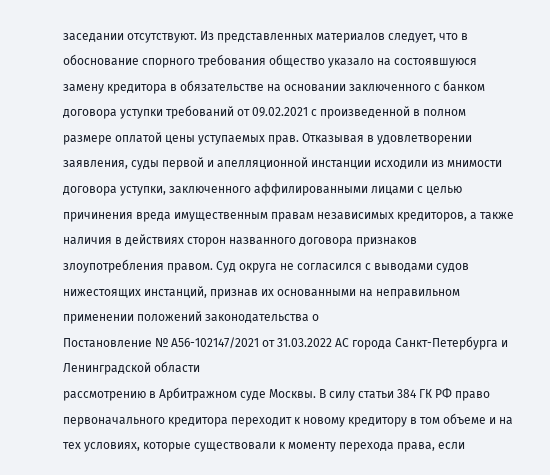заседании отсутствуют. Из представленных материалов следует, что в обоснование спорного требования общество указало на состоявшуюся замену кредитора в обязательстве на основании заключенного с банком договора уступки требований от 09.02.2021 с произведенной в полном размере оплатой цены уступаемых прав. Отказывая в удовлетворении заявления, суды первой и апелляционной инстанции исходили из мнимости договора уступки, заключенного аффилированными лицами с целью причинения вреда имущественным правам независимых кредиторов, а также наличия в действиях сторон названного договора признаков злоупотребления правом. Суд округа не согласился с выводами судов нижестоящих инстанций, признав их основанными на неправильном применении положений законодательства о
Постановление № А56-102147/2021 от 31.03.2022 АС города Санкт-Петербурга и Ленинградской области
рассмотрению в Арбитражном суде Москвы. В силу статьи 384 ГК РФ право первоначального кредитора переходит к новому кредитору в том объеме и на тех условиях, которые существовали к моменту перехода права, если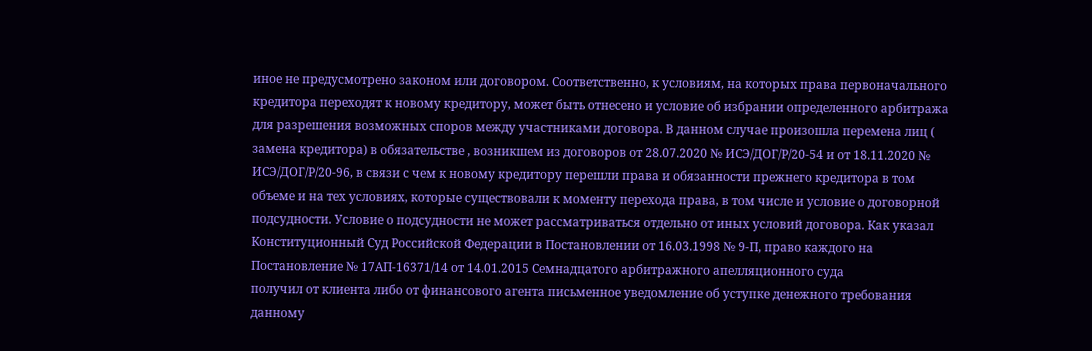иное не предусмотрено законом или договором. Соответственно, к условиям, на которых права первоначального кредитора переходят к новому кредитору, может быть отнесено и условие об избрании определенного арбитража для разрешения возможных споров между участниками договора. В данном случае произошла перемена лиц ( замена кредитора) в обязательстве , возникшем из договоров от 28.07.2020 № ИСЭ/ДОГ/Р/20-54 и от 18.11.2020 № ИСЭ/ДОГ/Р/20-96, в связи с чем к новому кредитору перешли права и обязанности прежнего кредитора в том объеме и на тех условиях, которые существовали к моменту перехода права, в том числе и условие о договорной подсудности. Условие о подсудности не может рассматриваться отдельно от иных условий договора. Как указал Конституционный Суд Российской Федерации в Постановлении от 16.03.1998 № 9-П, право каждого на
Постановление № 17АП-16371/14 от 14.01.2015 Семнадцатого арбитражного апелляционного суда
получил от клиента либо от финансового агента письменное уведомление об уступке денежного требования данному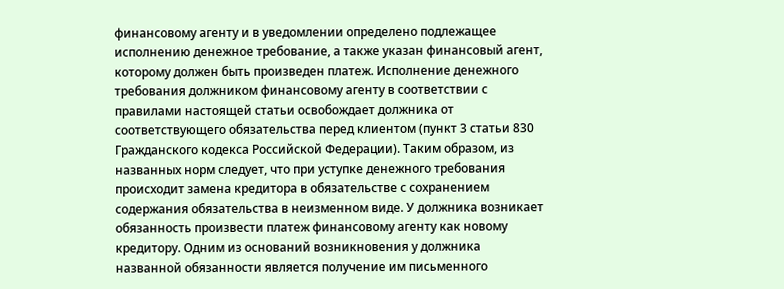финансовому агенту и в уведомлении определено подлежащее исполнению денежное требование, а также указан финансовый агент, которому должен быть произведен платеж. Исполнение денежного требования должником финансовому агенту в соответствии с правилами настоящей статьи освобождает должника от соответствующего обязательства перед клиентом (пункт 3 статьи 830 Гражданского кодекса Российской Федерации). Таким образом, из названных норм следует, что при уступке денежного требования происходит замена кредитора в обязательстве с сохранением содержания обязательства в неизменном виде. У должника возникает обязанность произвести платеж финансовому агенту как новому кредитору. Одним из оснований возникновения у должника названной обязанности является получение им письменного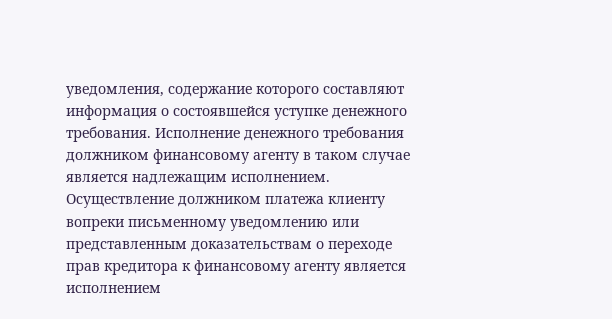уведомления, содержание которого составляют информация о состоявшейся уступке денежного требования. Исполнение денежного требования должником финансовому агенту в таком случае является надлежащим исполнением. Осуществление должником платежа клиенту вопреки письменному уведомлению или представленным доказательствам о переходе прав кредитора к финансовому агенту является исполнением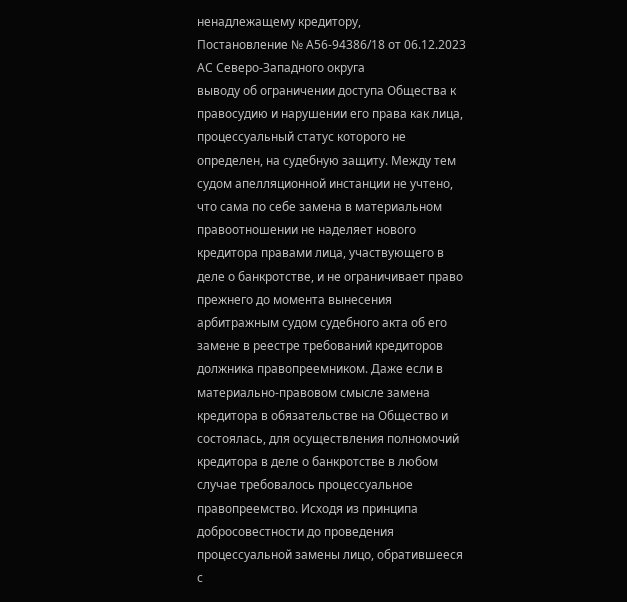ненадлежащему кредитору,
Постановление № А56-94386/18 от 06.12.2023 АС Северо-Западного округа
выводу об ограничении доступа Общества к правосудию и нарушении его права как лица, процессуальный статус которого не определен, на судебную защиту. Между тем судом апелляционной инстанции не учтено, что сама по себе замена в материальном правоотношении не наделяет нового кредитора правами лица, участвующего в деле о банкротстве, и не ограничивает право прежнего до момента вынесения арбитражным судом судебного акта об его замене в реестре требований кредиторов должника правопреемником. Даже если в материально-правовом смысле замена кредитора в обязательстве на Общество и состоялась, для осуществления полномочий кредитора в деле о банкротстве в любом случае требовалось процессуальное правопреемство. Исходя из принципа добросовестности до проведения процессуальной замены лицо, обратившееся с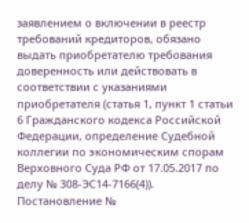заявлением о включении в реестр требований кредиторов, обязано выдать приобретателю требования доверенность или действовать в соответствии с указаниями приобретателя (статья 1, пункт 1 статьи 6 Гражданского кодекса Российской Федерации, определение Судебной коллегии по экономическим спорам Верховного Суда РФ от 17.05.2017 по делу № 308-ЭС14-7166(4)).
Постановление №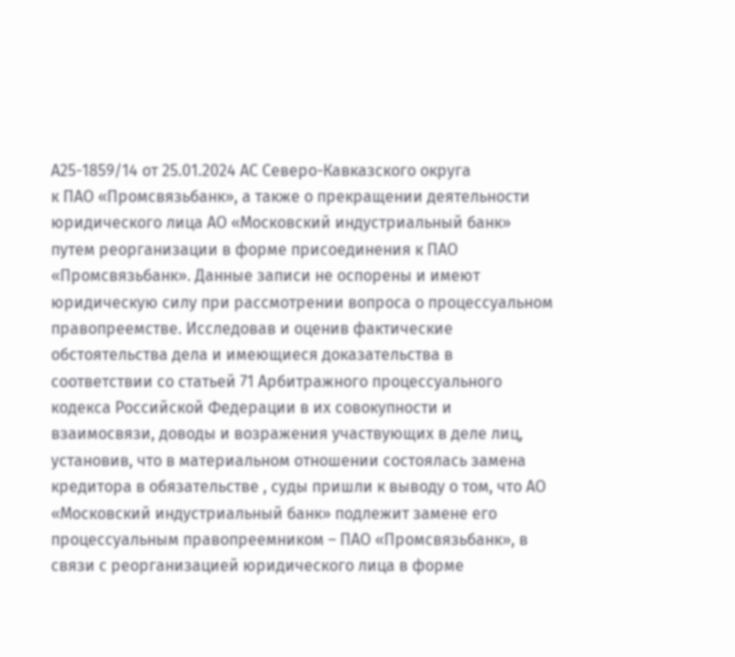А25-1859/14 от 25.01.2024 АС Северо-Кавказского округа
к ПАО «Промсвязьбанк», а также о прекращении деятельности юридического лица АО «Московский индустриальный банк» путем реорганизации в форме присоединения к ПАО «Промсвязьбанк». Данные записи не оспорены и имеют юридическую силу при рассмотрении вопроса о процессуальном правопреемстве. Исследовав и оценив фактические обстоятельства дела и имеющиеся доказательства в соответствии со статьей 71 Арбитражного процессуального кодекса Российской Федерации в их совокупности и взаимосвязи, доводы и возражения участвующих в деле лиц, установив, что в материальном отношении состоялась замена кредитора в обязательстве , суды пришли к выводу о том, что АО «Московский индустриальный банк» подлежит замене его процессуальным правопреемником – ПАО «Промсвязьбанк», в связи с реорганизацией юридического лица в форме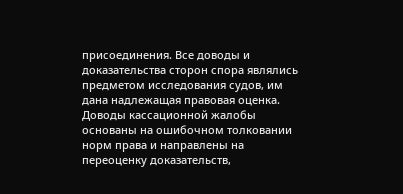присоединения. Все доводы и доказательства сторон спора являлись предметом исследования судов, им дана надлежащая правовая оценка. Доводы кассационной жалобы основаны на ошибочном толковании норм права и направлены на переоценку доказательств,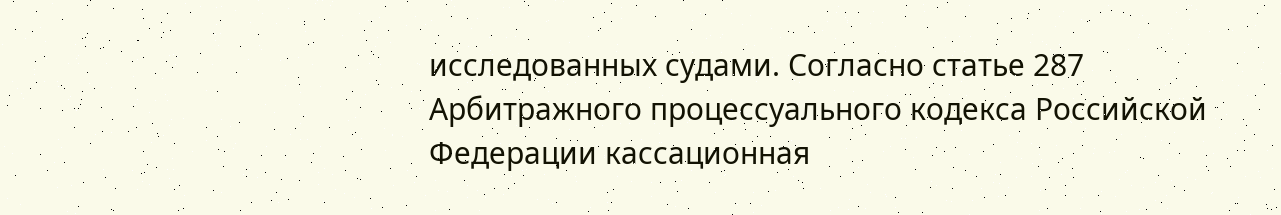исследованных судами. Согласно статье 287 Арбитражного процессуального кодекса Российской Федерации кассационная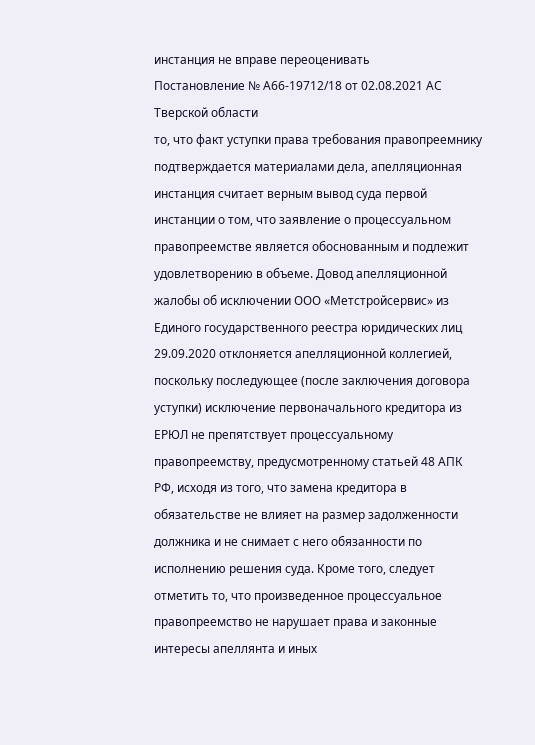инстанция не вправе переоценивать
Постановление № А66-19712/18 от 02.08.2021 АС Тверской области
то, что факт уступки права требования правопреемнику подтверждается материалами дела, апелляционная инстанция считает верным вывод суда первой инстанции о том, что заявление о процессуальном правопреемстве является обоснованным и подлежит удовлетворению в объеме. Довод апелляционной жалобы об исключении ООО «Метстройсервис» из Единого государственного реестра юридических лиц 29.09.2020 отклоняется апелляционной коллегией, поскольку последующее (после заключения договора уступки) исключение первоначального кредитора из ЕРЮЛ не препятствует процессуальному правопреемству, предусмотренному статьей 48 АПК РФ, исходя из того, что замена кредитора в обязательстве не влияет на размер задолженности должника и не снимает с него обязанности по исполнению решения суда. Кроме того, следует отметить то, что произведенное процессуальное правопреемство не нарушает права и законные интересы апеллянта и иных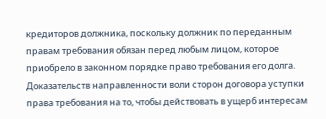кредиторов должника, поскольку должник по переданным правам требования обязан перед любым лицом, которое приобрело в законном порядке право требования его долга. Доказательств направленности воли сторон договора уступки права требования на то, чтобы действовать в ущерб интересам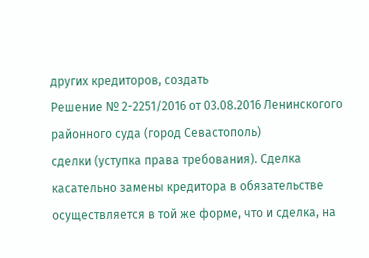других кредиторов, создать
Решение № 2-2251/2016 от 03.08.2016 Ленинскогого районного суда (город Севастополь)
сделки (уступка права требования). Сделка касательно замены кредитора в обязательстве осуществляется в той же форме, что и сделка, на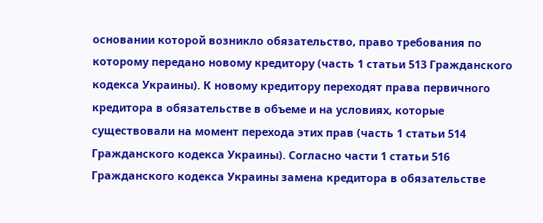основании которой возникло обязательство, право требования по которому передано новому кредитору (часть 1 статьи 513 Гражданского кодекса Украины). К новому кредитору переходят права первичного кредитора в обязательстве в объеме и на условиях, которые существовали на момент перехода этих прав (часть 1 статьи 514 Гражданского кодекса Украины). Согласно части 1 статьи 516 Гражданского кодекса Украины замена кредитора в обязательстве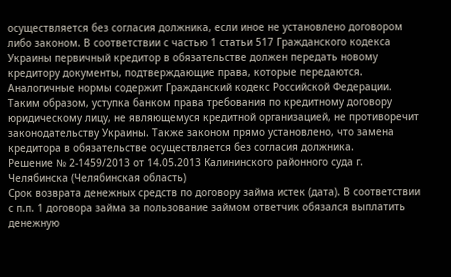осуществляется без согласия должника, если иное не установлено договором либо законом. В соответствии с частью 1 статьи 517 Гражданского кодекса Украины первичный кредитор в обязательстве должен передать новому кредитору документы, подтверждающие права, которые передаются. Аналогичные нормы содержит Гражданский кодекс Российской Федерации. Таким образом, уступка банком права требования по кредитному договору юридическому лицу, не являющемуся кредитной организацией, не противоречит законодательству Украины. Также законом прямо установлено, что замена кредитора в обязательстве осуществляется без согласия должника.
Решение № 2-1459/2013 от 14.05.2013 Калининского районного суда г. Челябинска (Челябинская область)
Срок возврата денежных средств по договору займа истек (дата). В соответствии с п.п. 1 договора займа за пользование займом ответчик обязался выплатить денежную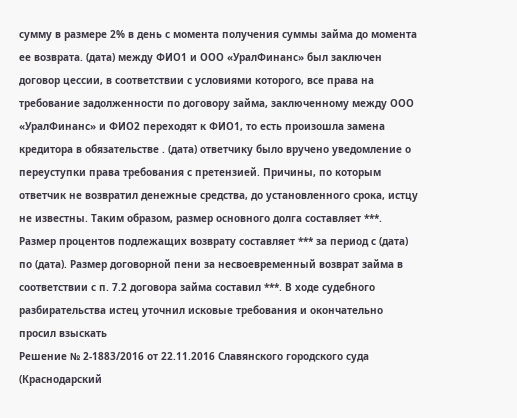сумму в размере 2% в день с момента получения суммы займа до момента ее возврата. (дата) между ФИО1 и ООО «УралФинанс» был заключен договор цессии, в соответствии с условиями которого, все права на требование задолженности по договору займа, заключенному между ООО «УралФинанс» и ФИО2 переходят к ФИО1, то есть произошла замена кредитора в обязательстве . (дата) ответчику было вручено уведомление о переуступки права требования с претензией. Причины, по которым ответчик не возвратил денежные средства, до установленного срока, истцу не известны. Таким образом, размер основного долга составляет ***. Размер процентов подлежащих возврату составляет *** за период с (дата) по (дата). Размер договорной пени за несвоевременный возврат займа в соответствии с п. 7.2 договора займа составил ***. В ходе судебного разбирательства истец уточнил исковые требования и окончательно просил взыскать
Решение № 2-1883/2016 от 22.11.2016 Славянского городского суда (Краснодарский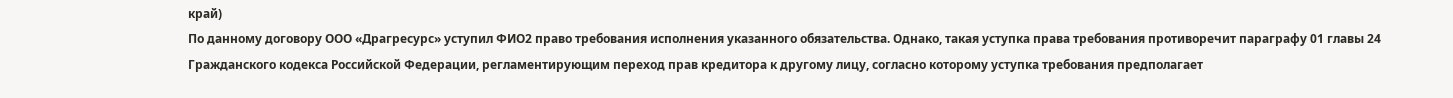край)
По данному договору ООО «Драгресурс» уступил ФИО2 право требования исполнения указанного обязательства. Однако, такая уступка права требования противоречит параграфу 01 главы 24 Гражданского кодекса Российской Федерации, регламентирующим переход прав кредитора к другому лицу, согласно которому уступка требования предполагает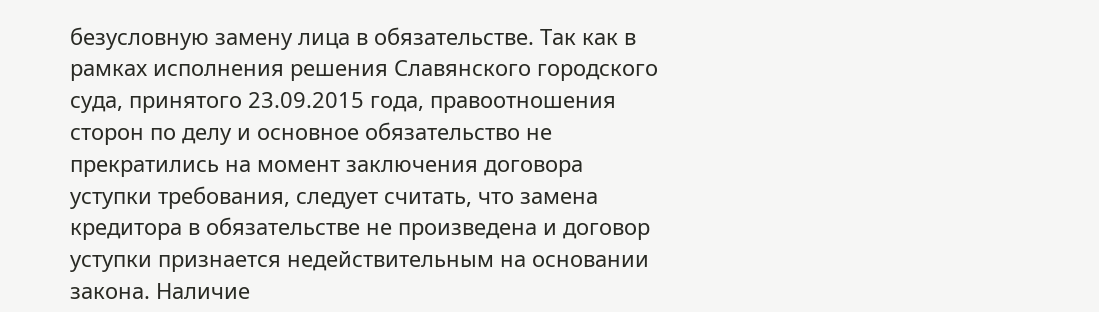безусловную замену лица в обязательстве. Так как в рамках исполнения решения Славянского городского суда, принятого 23.09.2015 года, правоотношения сторон по делу и основное обязательство не прекратились на момент заключения договора уступки требования, следует считать, что замена кредитора в обязательстве не произведена и договор уступки признается недействительным на основании закона. Наличие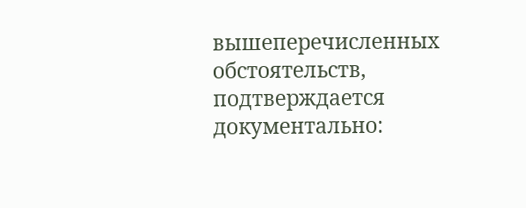вышеперечисленных обстоятельств, подтверждается документально: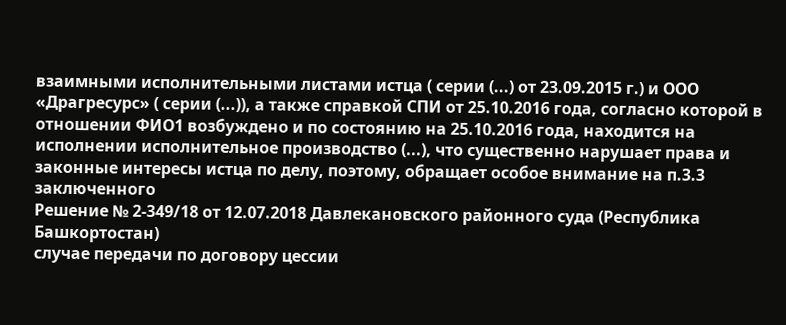взаимными исполнительными листами истца ( серии (...) от 23.09.2015 г.) и ООО «Драгресурс» ( серии (...)), а также справкой СПИ от 25.10.2016 года, согласно которой в отношении ФИО1 возбуждено и по состоянию на 25.10.2016 года, находится на исполнении исполнительное производство (...), что существенно нарушает права и законные интересы истца по делу, поэтому, обращает особое внимание на п.3.3 заключенного
Решение № 2-349/18 от 12.07.2018 Давлекановского районного суда (Республика Башкортостан)
случае передачи по договору цессии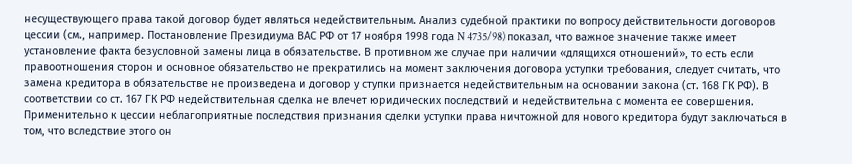несуществующего права такой договор будет являться недействительным. Анализ судебной практики по вопросу действительности договоров цессии (см., например. Постановление Президиума ВАС РФ от 17 ноября 1998 года N 4735/98) показал, что важное значение также имеет установление факта безусловной замены лица в обязательстве. В противном же случае при наличии «длящихся отношений», то есть если правоотношения сторон и основное обязательство не прекратились на момент заключения договора уступки требования, следует считать, что замена кредитора в обязательстве не произведена и договор у ступки признается недействительным на основании закона (ст. 168 ГК РФ). В соответствии со ст. 167 ГК РФ недействительная сделка не влечет юридических последствий и недействительна с момента ее совершения. Применительно к цессии неблагоприятные последствия признания сделки уступки права ничтожной для нового кредитора будут заключаться в том, что вследствие этого он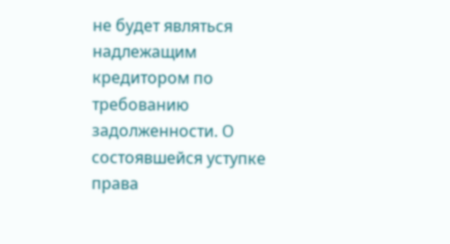не будет являться надлежащим кредитором по требованию задолженности. О состоявшейся уступке права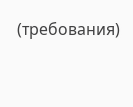(требования)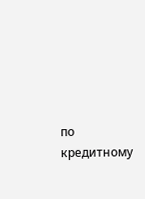по кредитному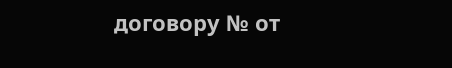договору № от